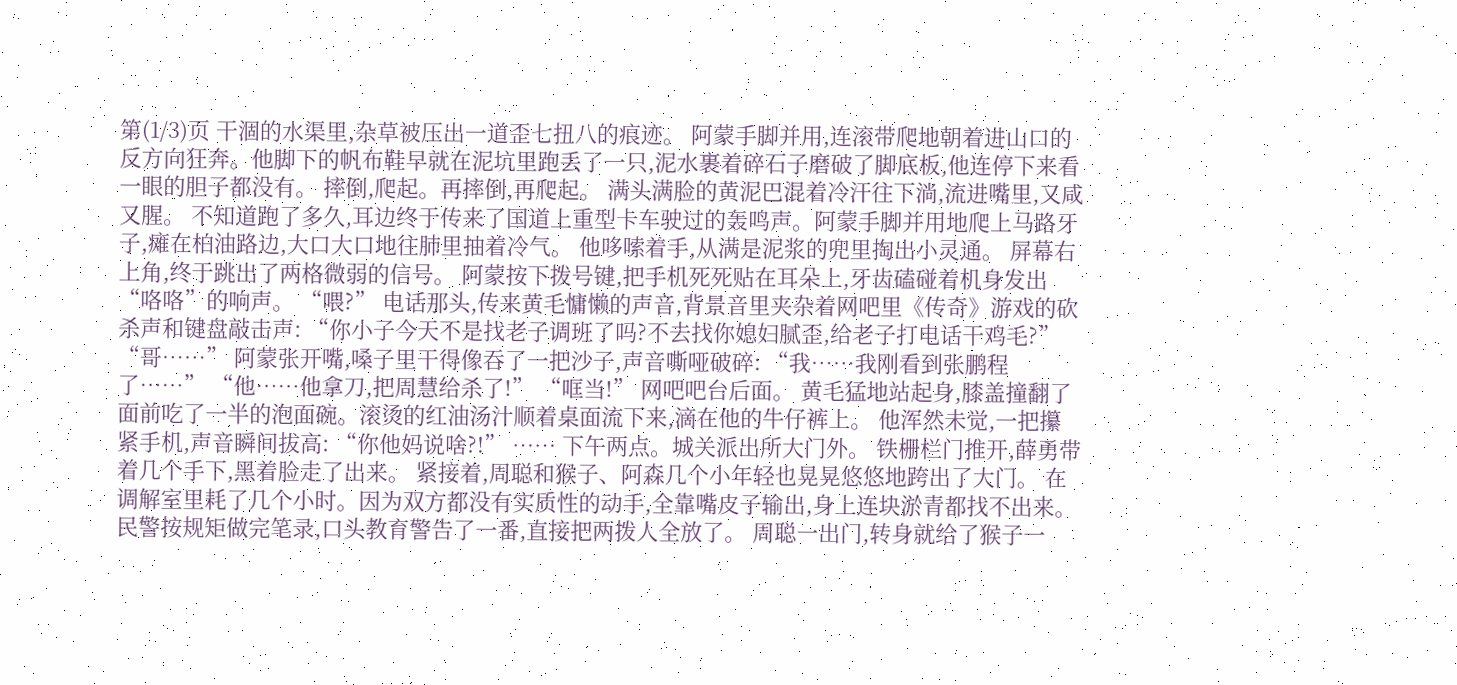第(1/3)页 干涸的水渠里,杂草被压出一道歪七扭八的痕迹。 阿蒙手脚并用,连滚带爬地朝着进山口的反方向狂奔。他脚下的帆布鞋早就在泥坑里跑丢了一只,泥水裹着碎石子磨破了脚底板,他连停下来看一眼的胆子都没有。 摔倒,爬起。再摔倒,再爬起。 满头满脸的黄泥巴混着冷汗往下淌,流进嘴里,又咸又腥。 不知道跑了多久,耳边终于传来了国道上重型卡车驶过的轰鸣声。阿蒙手脚并用地爬上马路牙子,瘫在柏油路边,大口大口地往肺里抽着冷气。 他哆嗦着手,从满是泥浆的兜里掏出小灵通。 屏幕右上角,终于跳出了两格微弱的信号。 阿蒙按下拨号键,把手机死死贴在耳朵上,牙齿磕碰着机身发出“咯咯”的响声。 “喂?” 电话那头,传来黄毛慵懒的声音,背景音里夹杂着网吧里《传奇》游戏的砍杀声和键盘敲击声: “你小子今天不是找老子调班了吗?不去找你媳妇腻歪,给老子打电话干鸡毛?” “哥……” 阿蒙张开嘴,嗓子里干得像吞了一把沙子,声音嘶哑破碎: “我……我刚看到张鹏程了……” “他……他拿刀,把周慧给杀了!” “哐当!” 网吧吧台后面。 黄毛猛地站起身,膝盖撞翻了面前吃了一半的泡面碗。滚烫的红油汤汁顺着桌面流下来,滴在他的牛仔裤上。 他浑然未觉,一把攥紧手机,声音瞬间拔高: “你他妈说啥?!” …… 下午两点。城关派出所大门外。 铁栅栏门推开,薛勇带着几个手下,黑着脸走了出来。 紧接着,周聪和猴子、阿森几个小年轻也晃晃悠悠地跨出了大门。 在调解室里耗了几个小时。因为双方都没有实质性的动手,全靠嘴皮子输出,身上连块淤青都找不出来。民警按规矩做完笔录,口头教育警告了一番,直接把两拨人全放了。 周聪一出门,转身就给了猴子一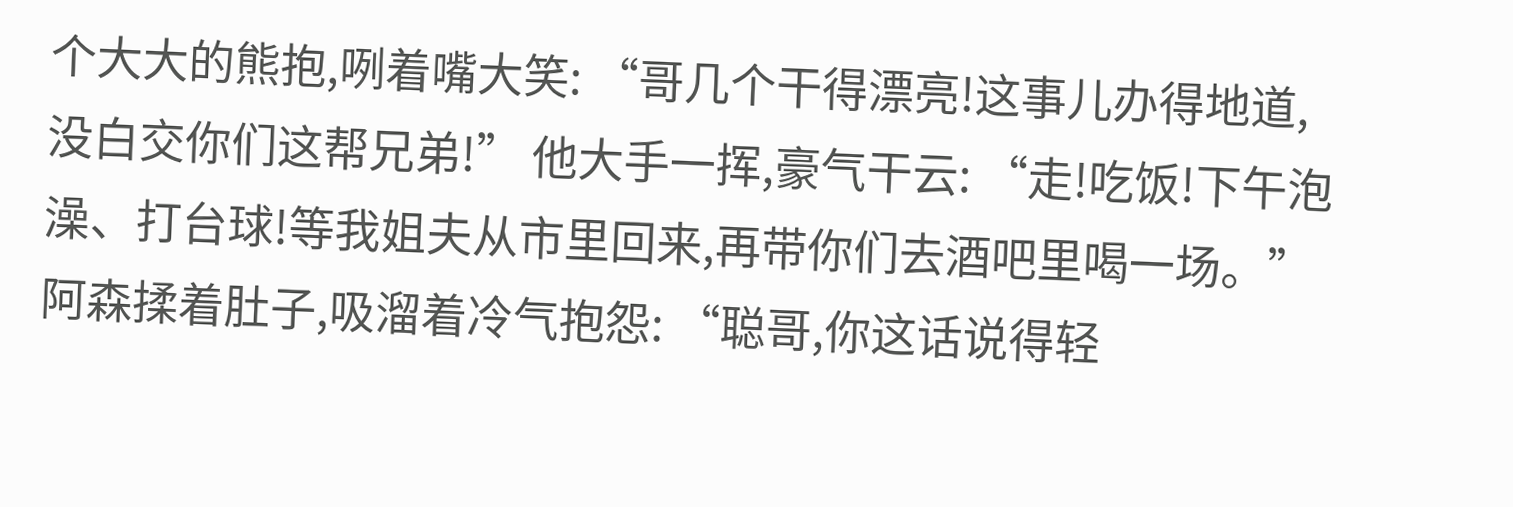个大大的熊抱,咧着嘴大笑: “哥几个干得漂亮!这事儿办得地道,没白交你们这帮兄弟!” 他大手一挥,豪气干云: “走!吃饭!下午泡澡、打台球!等我姐夫从市里回来,再带你们去酒吧里喝一场。” 阿森揉着肚子,吸溜着冷气抱怨: “聪哥,你这话说得轻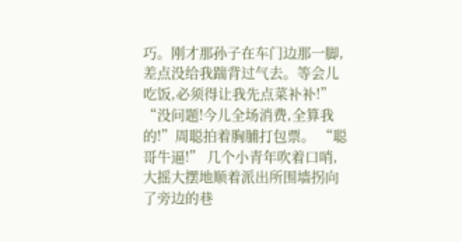巧。刚才那孙子在车门边那一脚,差点没给我踹背过气去。等会儿吃饭,必须得让我先点菜补补!” “没问题!今儿全场消费,全算我的!”周聪拍着胸脯打包票。 “聪哥牛逼!” 几个小青年吹着口哨,大摇大摆地顺着派出所围墙拐向了旁边的巷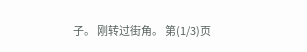子。 刚转过街角。 第(1/3)页